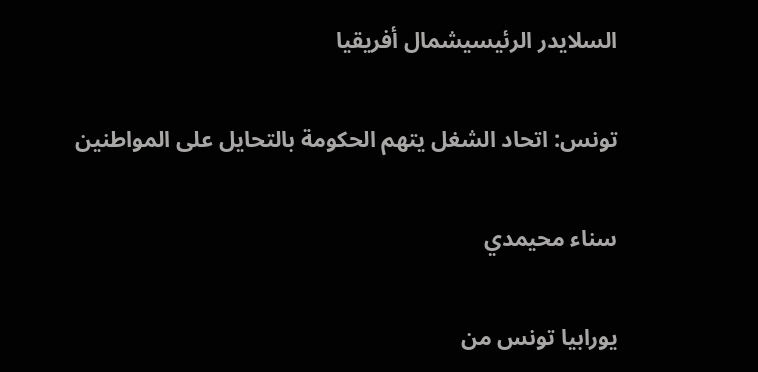السلايدر الرئيسيشمال أفريقيا

تونس: اتحاد الشغل يتهم الحكومة بالتحايل على المواطنين

سناء محيمدي

يورابيا تونس من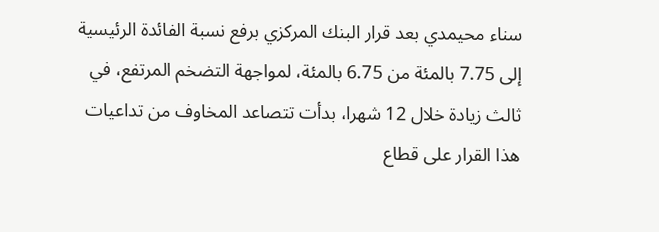سناء محيمدي بعد قرار البنك المركزي برفع نسبة الفائدة الرئيسية إلى 7.75 بالمئة من 6.75 بالمئة، لمواجهة التضخم المرتفع، في ثالث زيادة خلال 12 شهرا، بدأت تتصاعد المخاوف من تداعيات هذا القرار على قطاع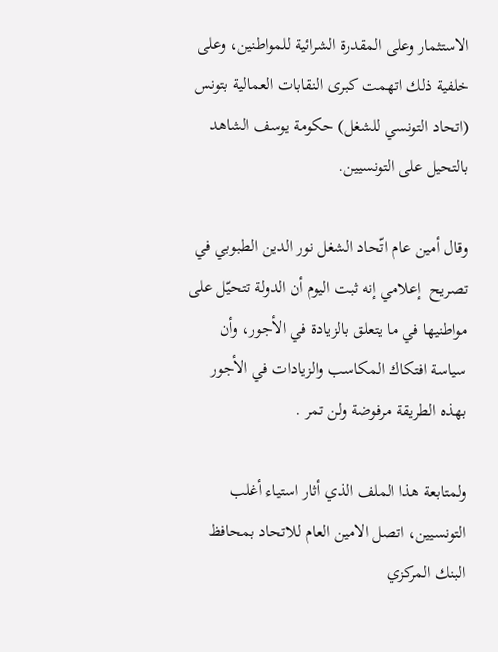الاستثمار وعلى المقدرة الشرائية للمواطنين، وعلى خلفية ذلك اتهمت كبرى النقابات العمالية بتونس (اتحاد التونسي للشغل) حكومة يوسف الشاهد بالتحيل على التونسيين.

وقال أمين عام اتّحاد الشغل نور الدين الطبوبي في تصريح  إعلامي إنه ثبت اليوم أن الدولة تتحيّل على مواطنيها في ما يتعلق بالزيادة في الأجور، وأن سياسة افتكاك المكاسب والزيادات في الأجور بهذه الطريقة مرفوضة ولن تمر .

ولمتابعة هذا الملف الذي أثار استياء أغلب التونسيين، اتصل الامين العام للاتحاد بمحافظ البنك المركزي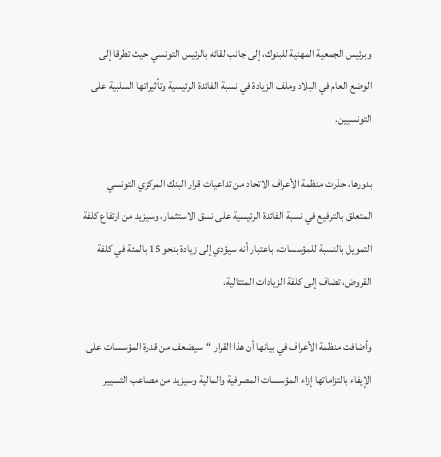وبرئيس الجمعية المهنية للبنوك، إلى جانب لقائه بالرئيس التونسي حيث تطرقا إلى الوضع العام في البلاد وملف الزيادة في نسبة الفائدة الرئيسية وتأثيراتها السلبية على التونسيين.

بدورها، حذرت منظمة الأعراف الاتحاد من تداعيات قرار البنك المركزي التونسي المتعلق بالترفيع في نسبة الفائدة الرئيسية على نسق الاستثمار، وسيزيد من ارتفاع كلفة التمويل بالنسبة للمؤسسات، باعتبار أنه سيؤدي إلى زيادة بنحو 15 بالمئة في كلفة القروض، تضاف إلى كلفة الزيادات المتتالية.

وأضافت منظمة الأعراف في بيانها أن هذا القرار “سيضعف من قدرة المؤسسات على الإيفاء بالتزاماتها إزاء المؤسسات المصرفية والمالية وسيزيد من مصاعب التسيير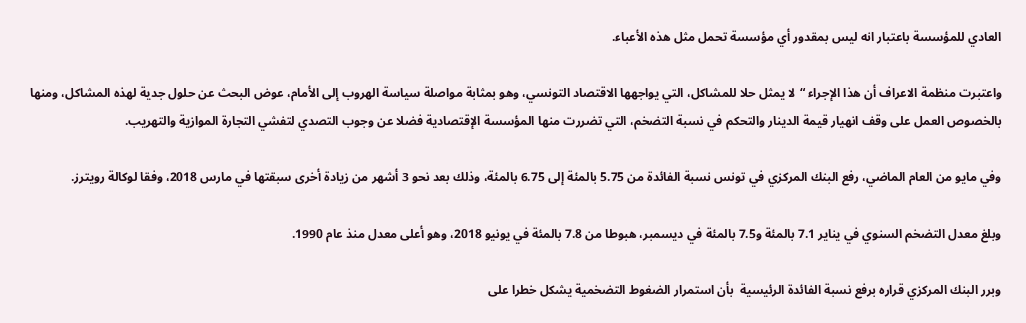العادي للمؤسسة باعتبار انه ليس بمقدور أي مؤسسة تحمل مثل هذه الأعباء.

واعتبرت منظمة الاعراف أن هذا الإجراء “لا يمثل حلا للمشاكل، التي يواجهها الاقتصاد التونسي، وهو بمثابة مواصلة سياسة الهروب إلى الأمام، عوض البحث عن حلول جدية لهذه المشاكل، ومنها بالخصوص العمل على وقف انهيار قيمة الدينار والتحكم في نسبة التضخم، التي تضررت منها المؤسسة الإقتصادية فضلا عن وجوب التصدي لتفشي التجارة الموازية والتهريب.

وفي مايو من العام الماضي، رفع البنك المركزي في تونس نسبة الفائدة من 5.75 بالمئة إلى 6.75 بالمئة، وذلك بعد نحو 3 أشهر من زيادة أخرى سبقتها في مارس 2018، وفقا لوكالة رويترز.

وبلغ معدل التضخم السنوي في يناير 7.1 بالمئة و7.5 بالمئة في ديسمبر، هبوطا من 7.8 بالمئة في يونيو 2018، وهو أعلى معدل منذ عام 1990.

وبرر البنك المركزي قراره برفع نسبة الفائدة الرئيسية  بأن استمرار الضغوط التضخمية يشكل خطرا على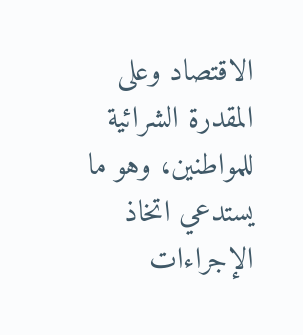الاقتصاد وعلى المقدرة الشرائية للمواطنين، وهو ما يستدعي اتخاذ الإجراءات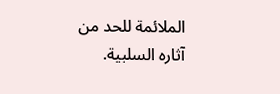الملائمة للحد من آثاره السلبية.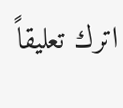اترك تعليقاً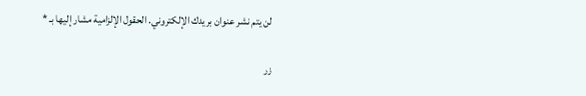لن يتم نشر عنوان بريدك الإلكتروني. الحقول الإلزامية مشار إليها بـ *

زر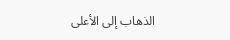الذهاب إلى الأعلى